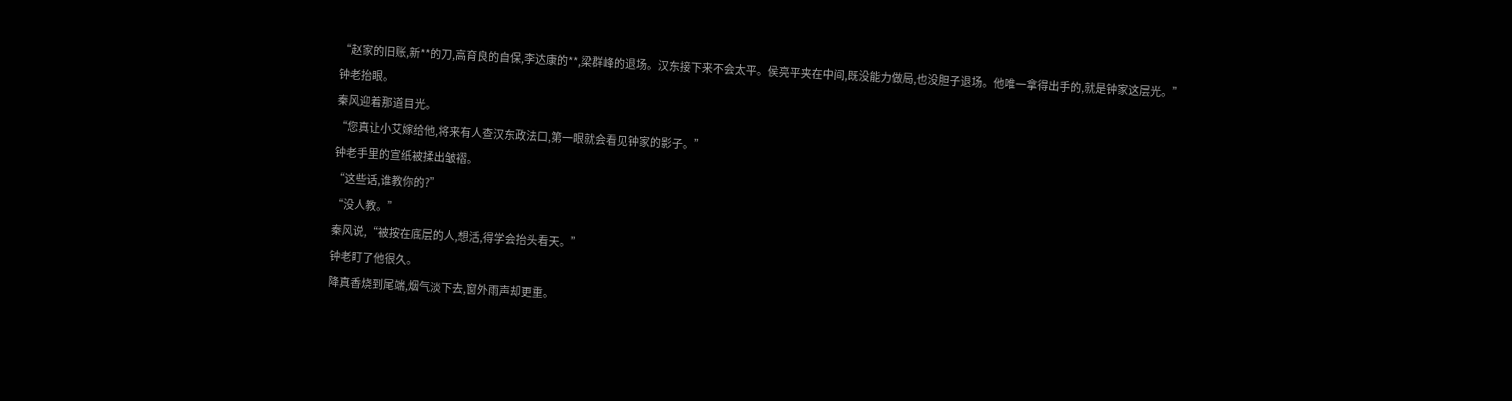“赵家的旧账,新**的刀,高育良的自保,李达康的**,梁群峰的退场。汉东接下来不会太平。侯亮平夹在中间,既没能力做局,也没胆子退场。他唯一拿得出手的,就是钟家这层光。”
钟老抬眼。
秦风迎着那道目光。
“您真让小艾嫁给他,将来有人查汉东政法口,第一眼就会看见钟家的影子。”
钟老手里的宣纸被揉出皱褶。
“这些话,谁教你的?”
“没人教。”
秦风说,“被按在底层的人,想活,得学会抬头看天。”
钟老盯了他很久。
降真香烧到尾端,烟气淡下去,窗外雨声却更重。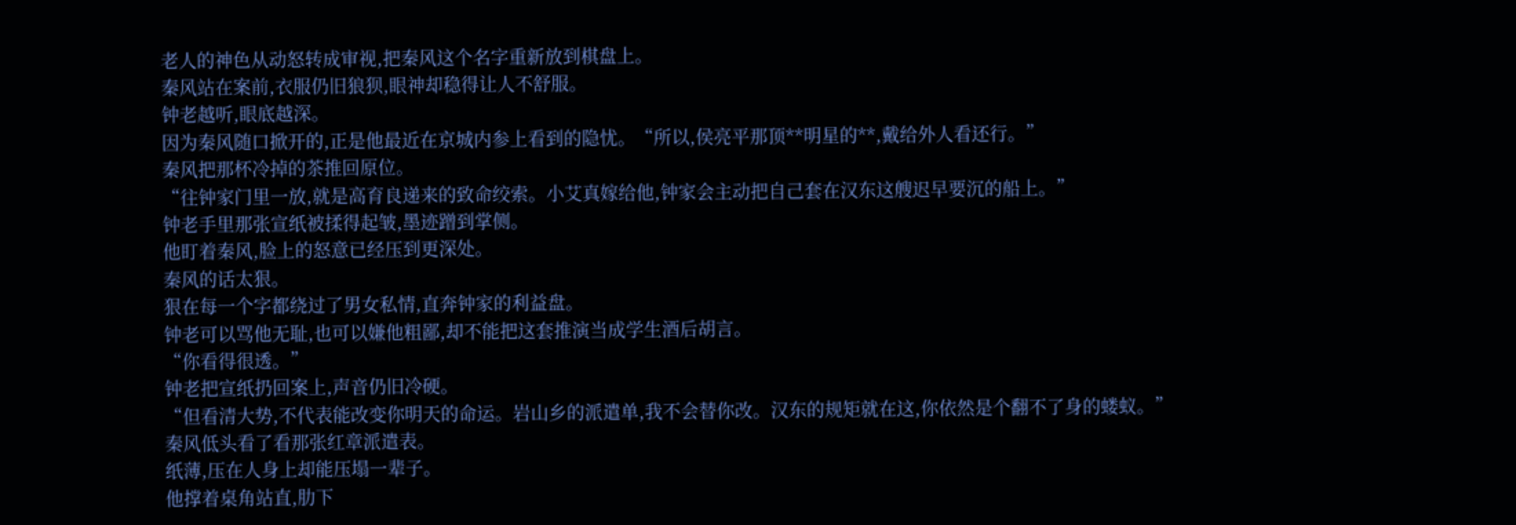老人的神色从动怒转成审视,把秦风这个名字重新放到棋盘上。
秦风站在案前,衣服仍旧狼狈,眼神却稳得让人不舒服。
钟老越听,眼底越深。
因为秦风随口掀开的,正是他最近在京城内参上看到的隐忧。“所以,侯亮平那顶**明星的**,戴给外人看还行。”
秦风把那杯冷掉的茶推回原位。
“往钟家门里一放,就是高育良递来的致命绞索。小艾真嫁给他,钟家会主动把自己套在汉东这艘迟早要沉的船上。”
钟老手里那张宣纸被揉得起皱,墨迹蹭到掌侧。
他盯着秦风,脸上的怒意已经压到更深处。
秦风的话太狠。
狠在每一个字都绕过了男女私情,直奔钟家的利益盘。
钟老可以骂他无耻,也可以嫌他粗鄙,却不能把这套推演当成学生酒后胡言。
“你看得很透。”
钟老把宣纸扔回案上,声音仍旧冷硬。
“但看清大势,不代表能改变你明天的命运。岩山乡的派遣单,我不会替你改。汉东的规矩就在这,你依然是个翻不了身的蝼蚁。”
秦风低头看了看那张红章派遣表。
纸薄,压在人身上却能压塌一辈子。
他撑着桌角站直,肋下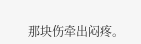那块伤牵出闷疼。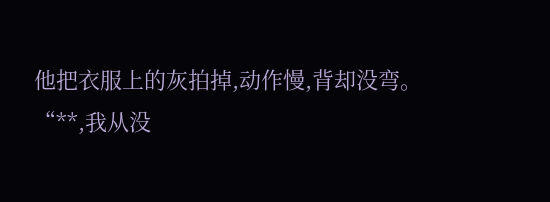他把衣服上的灰拍掉,动作慢,背却没弯。
“**,我从没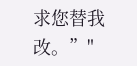求您替我改。”"